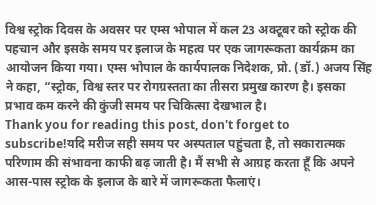विश्व स्ट्रोक दिवस के अवसर पर एम्स भोपाल में कल 23 अक्टूबर को स्ट्रोक की पहचान और इसके समय पर इलाज के महत्व पर एक जागरूकता कार्यक्रम का आयोजन किया गया। एम्स भोपाल के कार्यपालक निदेशक, प्रो. (डॉ.) अजय सिंह ने कहा, “स्ट्रोक, विश्व स्तर पर रोगग्रस्तता का तीसरा प्रमुख कारण है। इसका प्रभाव कम करने की कुंजी समय पर चिकित्सा देखभाल है।
Thank you for reading this post, don't forget to subscribe!यदि मरीज सही समय पर अस्पताल पहुंचता है, तो सकारात्मक परिणाम की संभावना काफी बढ़ जाती है। मैं सभी से आग्रह करता हूँ कि अपने आस-पास स्ट्रोक के इलाज के बारे में जागरूकता फैलाएं।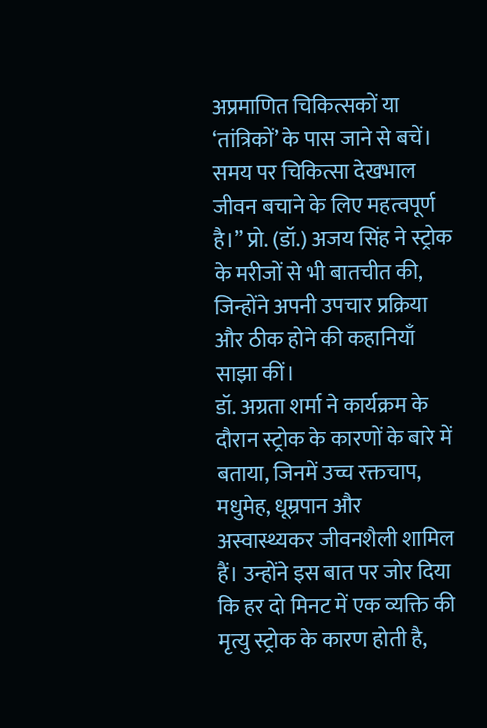अप्रमाणित चिकित्सकों या ‘तांत्रिकों’ के पास जाने से बचें। समय पर चिकित्सा देखभाल जीवन बचाने के लिए महत्वपूर्ण है।” प्रो. (डॉ.) अजय सिंह ने स्ट्रोक के मरीजों से भी बातचीत की, जिन्होंने अपनी उपचार प्रक्रिया और ठीक होने की कहानियाँ साझा कीं।
डॉ. अग्रता शर्मा ने कार्यक्रम के दौरान स्ट्रोक के कारणों के बारे में बताया, जिनमें उच्च रक्तचाप, मधुमेह, धूम्रपान और अस्वास्थ्यकर जीवनशैली शामिल हैं। उन्होंने इस बात पर जोर दिया कि हर दो मिनट में एक व्यक्ति की मृत्यु स्ट्रोक के कारण होती है,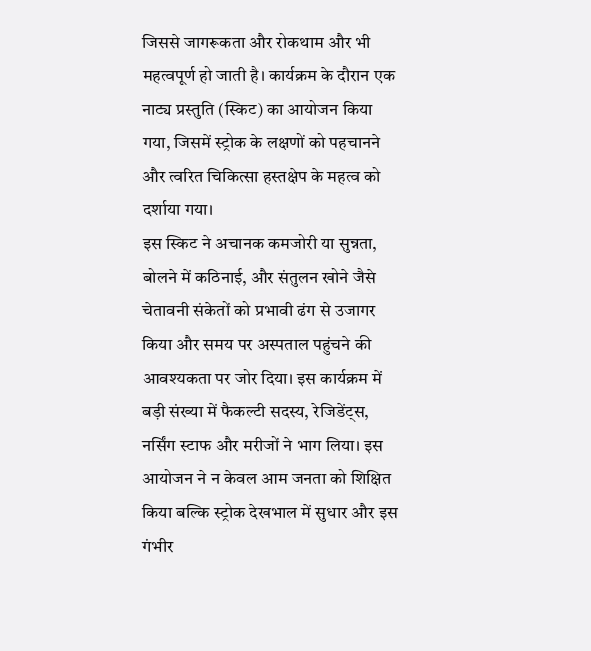जिससे जागरूकता और रोकथाम और भी महत्वपूर्ण हो जाती है। कार्यक्रम के दौरान एक नाट्य प्रस्तुति (स्किट) का आयोजन किया गया, जिसमें स्ट्रोक के लक्षणों को पहचानने और त्वरित चिकित्सा हस्तक्षेप के महत्व को दर्शाया गया।
इस स्किट ने अचानक कमजोरी या सुन्नता, बोलने में कठिनाई, और संतुलन खोने जैसे चेतावनी संकेतों को प्रभावी ढंग से उजागर किया और समय पर अस्पताल पहुंचने की आवश्यकता पर जोर दिया। इस कार्यक्रम में बड़ी संख्या में फैकल्टी सदस्य, रेजिडेंट्स, नर्सिंग स्टाफ और मरीजों ने भाग लिया। इस आयोजन ने न केवल आम जनता को शिक्षित किया बल्कि स्ट्रोक देखभाल में सुधार और इस गंभीर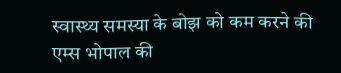स्वास्थ्य समस्या के बोझ को कम करने की एम्स भोपाल की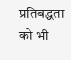प्रतिबद्धता को भी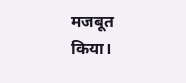मजबूत किया।